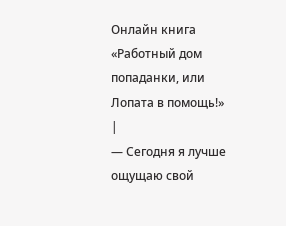Онлайн книга «Работный дом попаданки, или Лопата в помощь!»
|
— Сегодня я лучше ощущаю свой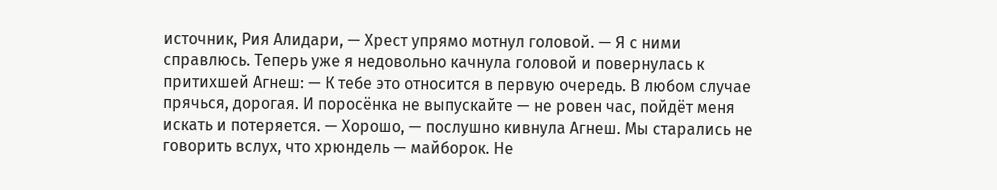источник, Рия Алидари, — Хрест упрямо мотнул головой. — Я с ними справлюсь. Теперь уже я недовольно качнула головой и повернулась к притихшей Агнеш: — К тебе это относится в первую очередь. В любом случае прячься, дорогая. И поросёнка не выпускайте — не ровен час, пойдёт меня искать и потеряется. — Хорошо, — послушно кивнула Агнеш. Мы старались не говорить вслух, что хрюндель — майборок. Не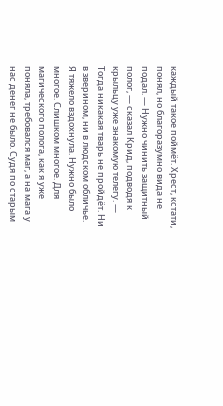каждый такое поймёт. Хрест, кстати, понял, но благоразумно вида не подал. — Нужно чинить защитный полог, — сказал Крид, подводя к крыльцу уже знакомую телегу. — Тогда никакая тварь не пройдёт. Ни в зверином, ни в людском обличье. Я тяжело вздохнула. Нужно было многое. Слишком многое. Для магического полога, как я уже поняла, требовался маг, а на мага у нас денег не было. Судя по старым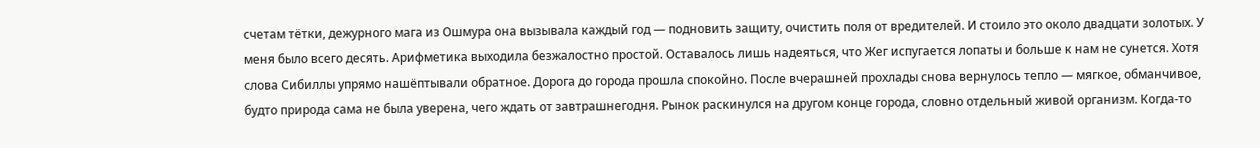счетам тётки, дежурного мага из Ошмура она вызывала каждый год — подновить защиту, очистить поля от вредителей. И стоило это около двадцати золотых. У меня было всего десять. Арифметика выходила безжалостно простой. Оставалось лишь надеяться, что Жег испугается лопаты и больше к нам не сунется. Хотя слова Сибиллы упрямо нашёптывали обратное. Дорога до города прошла спокойно. После вчерашней прохлады снова вернулось тепло — мягкое, обманчивое, будто природа сама не была уверена, чего ждать от завтрашнегодня. Рынок раскинулся на другом конце города, словно отдельный живой организм. Когда-то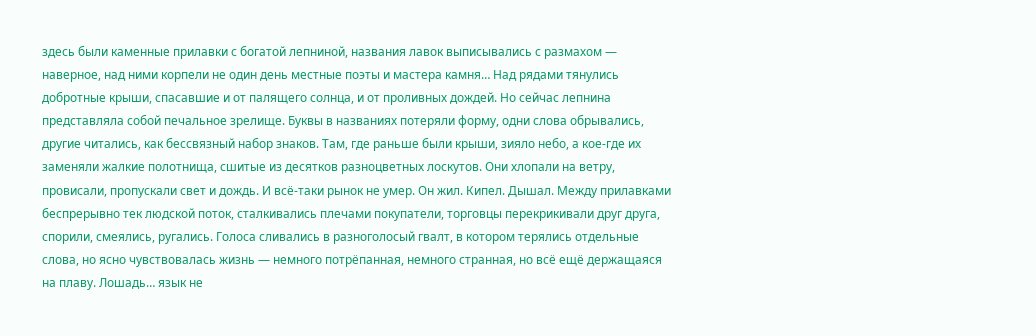здесь были каменные прилавки с богатой лепниной, названия лавок выписывались с размахом — наверное, над ними корпели не один день местные поэты и мастера камня… Над рядами тянулись добротные крыши, спасавшие и от палящего солнца, и от проливных дождей. Но сейчас лепнина представляла собой печальное зрелище. Буквы в названиях потеряли форму, одни слова обрывались, другие читались, как бессвязный набор знаков. Там, где раньше были крыши, зияло небо, а кое-где их заменяли жалкие полотнища, сшитые из десятков разноцветных лоскутов. Они хлопали на ветру, провисали, пропускали свет и дождь. И всё-таки рынок не умер. Он жил. Кипел. Дышал. Между прилавками беспрерывно тек людской поток, сталкивались плечами покупатели, торговцы перекрикивали друг друга, спорили, смеялись, ругались. Голоса сливались в разноголосый гвалт, в котором терялись отдельные слова, но ясно чувствовалась жизнь — немного потрёпанная, немного странная, но всё ещё держащаяся на плаву. Лошадь… язык не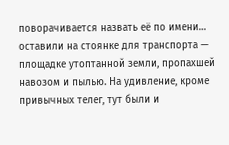поворачивается назвать её по имени… оставили на стоянке для транспорта — площадке утоптанной земли, пропахшей навозом и пылью. На удивление, кроме привычных телег, тут были и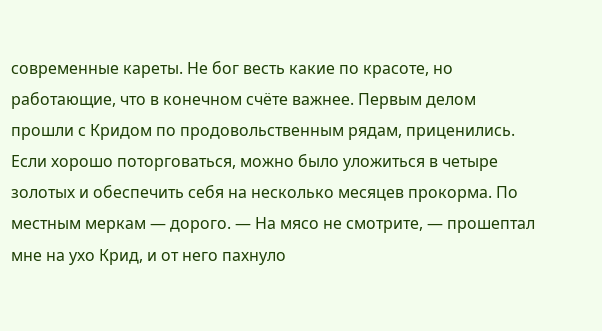современные кареты. Не бог весть какие по красоте, но работающие, что в конечном счёте важнее. Первым делом прошли с Кридом по продовольственным рядам, приценились. Если хорошо поторговаться, можно было уложиться в четыре золотых и обеспечить себя на несколько месяцев прокорма. По местным меркам — дорого. — На мясо не смотрите, — прошептал мне на ухо Крид, и от него пахнуло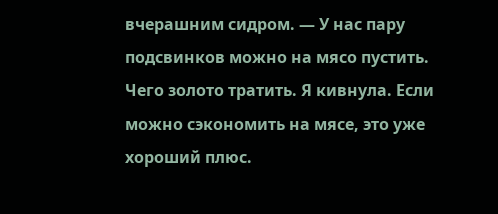вчерашним сидром. — У нас пару подсвинков можно на мясо пустить. Чего золото тратить. Я кивнула. Если можно сэкономить на мясе, это уже хороший плюс.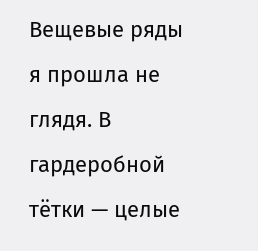Вещевые ряды я прошла не глядя. В гардеробной тётки — целые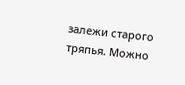залежи старого тряпья. Можно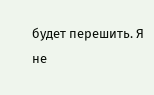будет перешить. Я не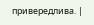привередлива. |